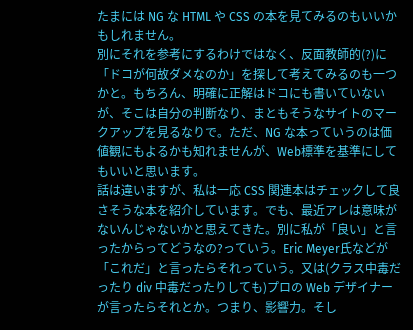たまには NG な HTML や CSS の本を見てみるのもいいかもしれません。
別にそれを参考にするわけではなく、反面教師的(?)に「ドコが何故ダメなのか」を探して考えてみるのも一つかと。もちろん、明確に正解はドコにも書いていないが、そこは自分の判断なり、まともそうなサイトのマークアップを見るなりで。ただ、NG な本っていうのは価値観にもよるかも知れませんが、Web標準を基準にしてもいいと思います。
話は違いますが、私は一応 CSS 関連本はチェックして良さそうな本を紹介しています。でも、最近アレは意味がないんじゃないかと思えてきた。別に私が「良い」と言ったからってどうなの?っていう。Eric Meyer氏などが「これだ」と言ったらそれっていう。又は(クラス中毒だったり div 中毒だったりしても)プロの Web デザイナーが言ったらそれとか。つまり、影響力。そし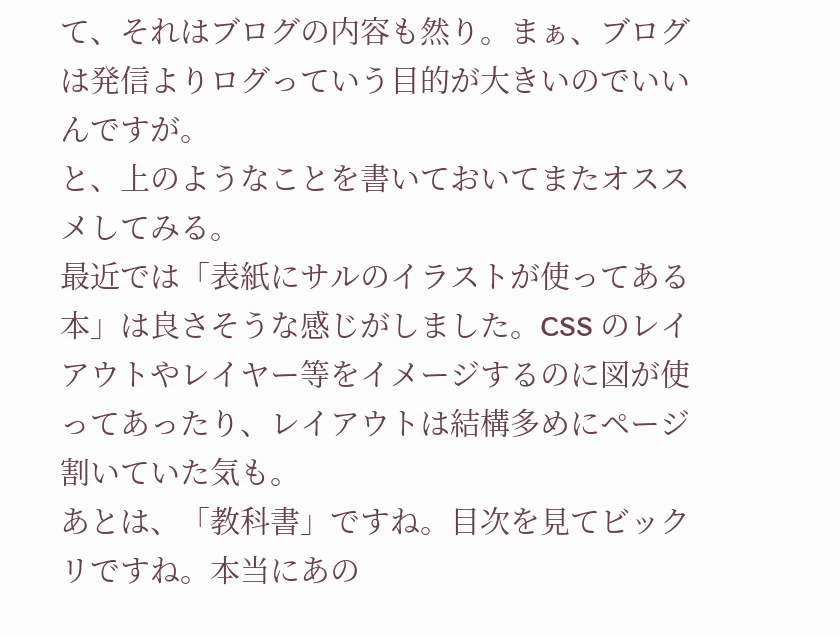て、それはブログの内容も然り。まぁ、ブログは発信よりログっていう目的が大きいのでいいんですが。
と、上のようなことを書いておいてまたオススメしてみる。
最近では「表紙にサルのイラストが使ってある本」は良さそうな感じがしました。CSS のレイアウトやレイヤー等をイメージするのに図が使ってあったり、レイアウトは結構多めにページ割いていた気も。
あとは、「教科書」ですね。目次を見てビックリですね。本当にあの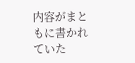内容がまともに書かれていた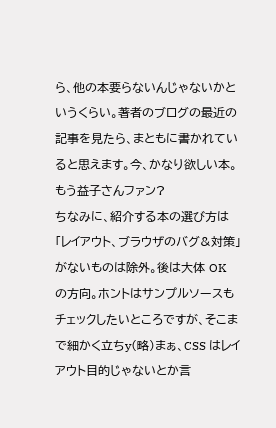ら、他の本要らないんじゃないかというくらい。著者のブログの最近の記事を見たら、まともに書かれていると思えます。今、かなり欲しい本。もう益子さんファン?
ちなみに、紹介する本の選び方は「レイアウト、ブラウザのバグ&対策」がないものは除外。後は大体 OK の方向。ホントはサンプルソースもチェックしたいところですが、そこまで細かく立ちy(略)まぁ、CSS はレイアウト目的じゃないとか言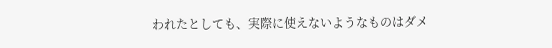われたとしても、実際に使えないようなものはダメ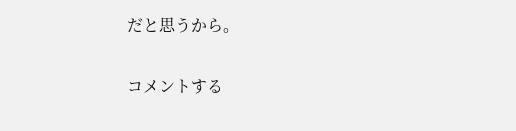だと思うから。

コメントする